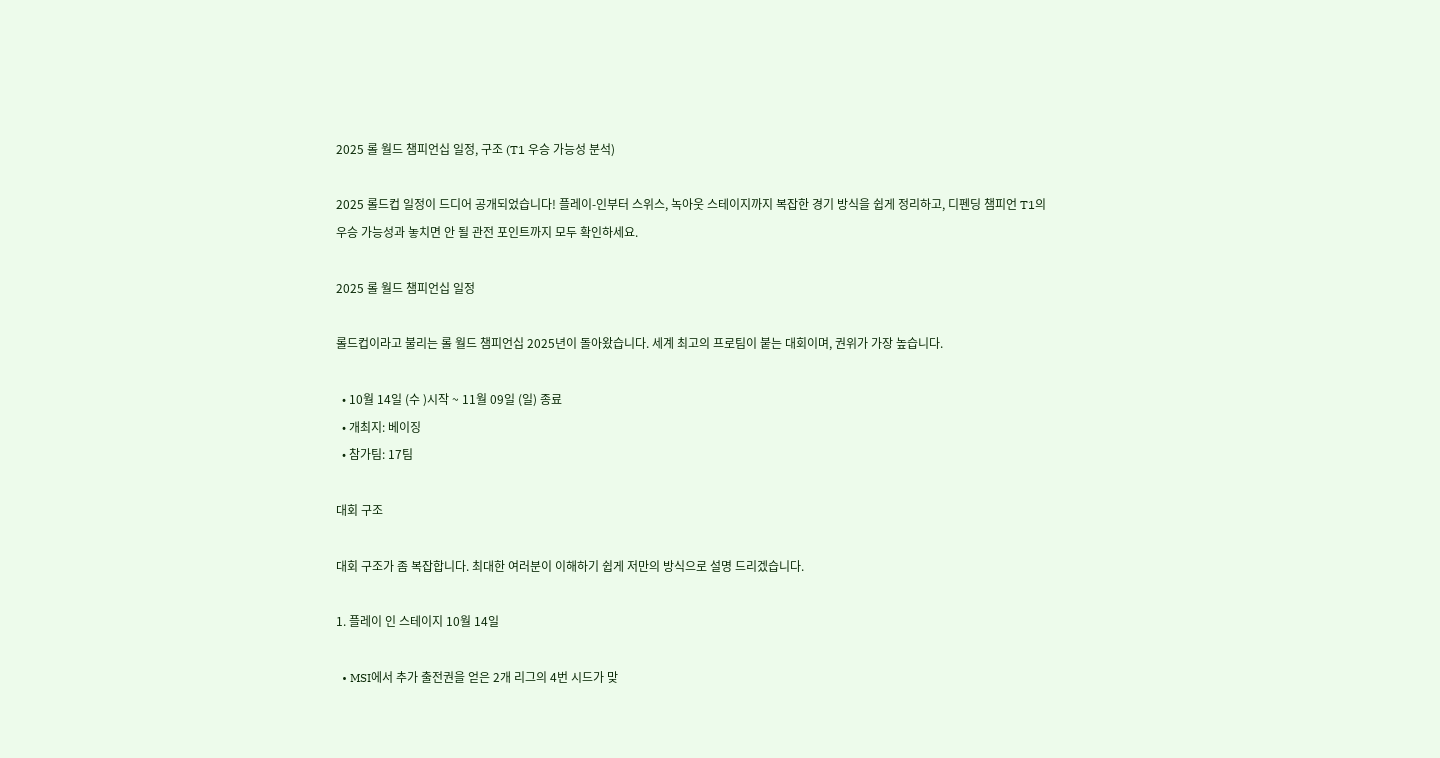2025 롤 월드 챔피언십 일정, 구조 (T1 우승 가능성 분석)

2025 롤드컵 일정이 드디어 공개되었습니다! 플레이-인부터 스위스, 녹아웃 스테이지까지 복잡한 경기 방식을 쉽게 정리하고, 디펜딩 챔피언 T1의 우승 가능성과 놓치면 안 될 관전 포인트까지 모두 확인하세요.

2025 롤 월드 챔피언십 일정

롤드컵이라고 불리는 롤 월드 챔피언십 2025년이 돌아왔습니다. 세계 최고의 프로팀이 붙는 대회이며, 권위가 가장 높습니다.

  • 10월 14일 (수 )시작 ~ 11월 09일 (일) 종료
  • 개최지: 베이징
  • 참가팀: 17팀

대회 구조

대회 구조가 좀 복잡합니다. 최대한 여러분이 이해하기 쉽게 저만의 방식으로 설명 드리겠습니다.

1. 플레이 인 스테이지 10월 14일

  • MSI에서 추가 출전권을 얻은 2개 리그의 4번 시드가 맞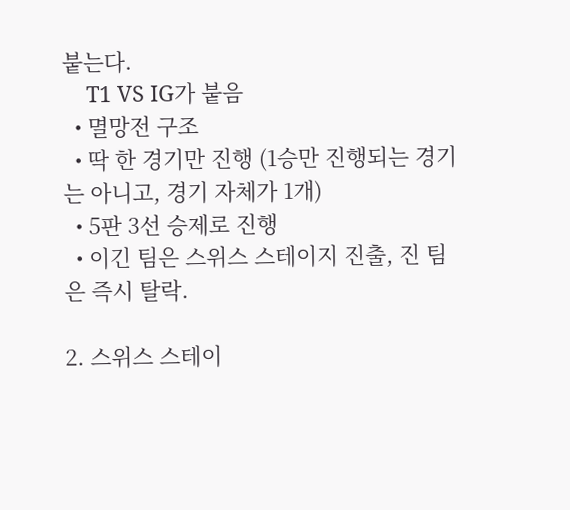붙는다.
    T1 VS IG가 붙음
  • 멸망전 구조
  • 딱 한 경기만 진행 (1승만 진행되는 경기는 아니고, 경기 자체가 1개)
  • 5판 3선 승제로 진행
  • 이긴 팀은 스위스 스테이지 진출, 진 팀은 즉시 탈락.

2. 스위스 스테이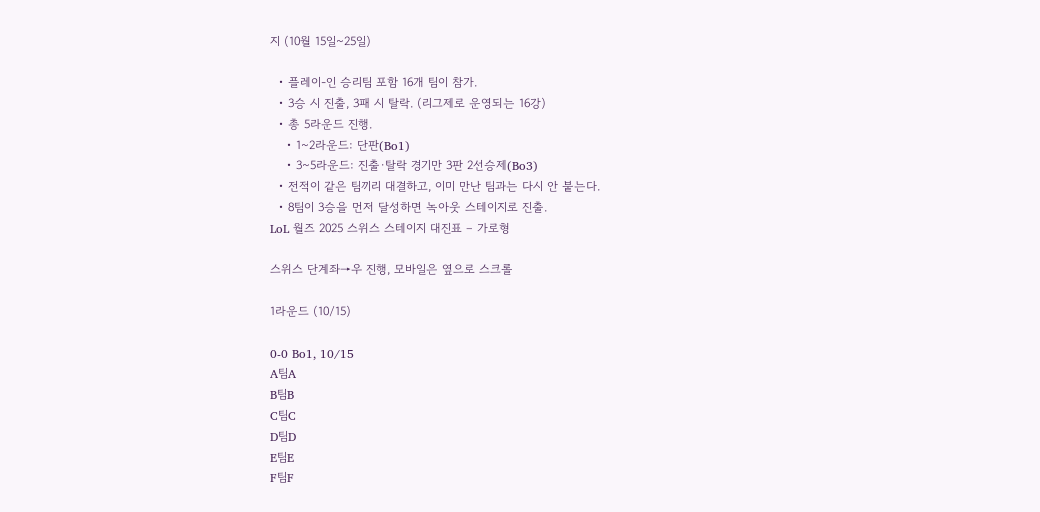지 (10월 15일~25일)

  • 플레이-인 승리팀 포함 16개 팀이 참가.
  • 3승 시 진출, 3패 시 탈락. (리그제로 운영되는 16강)
  • 총 5라운드 진행.
    • 1~2라운드: 단판(Bo1)
    • 3~5라운드: 진출·탈락 경기만 3판 2선승제(Bo3)
  • 전적이 같은 팀끼리 대결하고, 이미 만난 팀과는 다시 안 붙는다.
  • 8팀이 3승을 먼저 달성하면 녹아웃 스테이지로 진출.
LoL 월즈 2025 스위스 스테이지 대진표 – 가로형

스위스 단계좌→우 진행, 모바일은 옆으로 스크롤

1라운드 (10/15)

0-0 Bo1, 10/15
A팀A
B팀B
C팀C
D팀D
E팀E
F팀F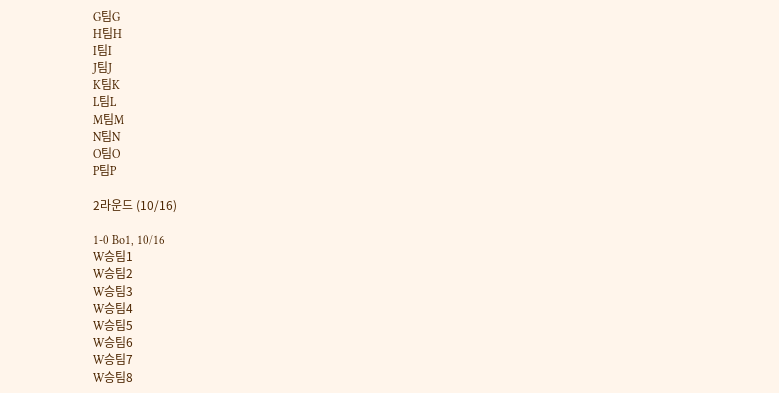G팀G
H팀H
I팀I
J팀J
K팀K
L팀L
M팀M
N팀N
O팀O
P팀P

2라운드 (10/16)

1-0 Bo1, 10/16
W승팀1
W승팀2
W승팀3
W승팀4
W승팀5
W승팀6
W승팀7
W승팀8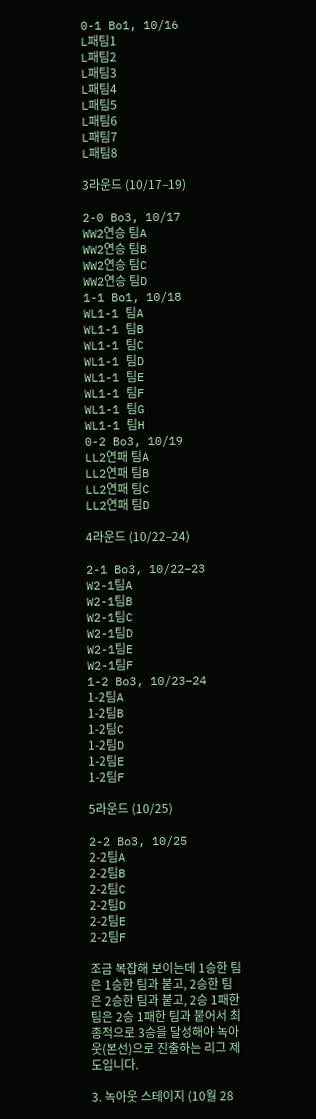0-1 Bo1, 10/16
L패팀1
L패팀2
L패팀3
L패팀4
L패팀5
L패팀6
L패팀7
L패팀8

3라운드 (10/17–19)

2-0 Bo3, 10/17
WW2연승 팀A
WW2연승 팀B
WW2연승 팀C
WW2연승 팀D
1-1 Bo1, 10/18
WL1-1 팀A
WL1-1 팀B
WL1-1 팀C
WL1-1 팀D
WL1-1 팀E
WL1-1 팀F
WL1-1 팀G
WL1-1 팀H
0-2 Bo3, 10/19
LL2연패 팀A
LL2연패 팀B
LL2연패 팀C
LL2연패 팀D

4라운드 (10/22–24)

2-1 Bo3, 10/22–23
W2-1팀A
W2-1팀B
W2-1팀C
W2-1팀D
W2-1팀E
W2-1팀F
1-2 Bo3, 10/23–24
1-2팀A
1-2팀B
1-2팀C
1-2팀D
1-2팀E
1-2팀F

5라운드 (10/25)

2-2 Bo3, 10/25
2-2팀A
2-2팀B
2-2팀C
2-2팀D
2-2팀E
2-2팀F

조금 복잡해 보이는데 1승한 팀은 1승한 팀과 붙고, 2승한 팀은 2승한 팀과 붙고, 2승 1패한 팀은 2승 1패한 팀과 붙어서 최종적으로 3승을 달성해야 녹아웃(본선)으로 진출하는 리그 제도입니다.

3. 녹아웃 스테이지 (10월 28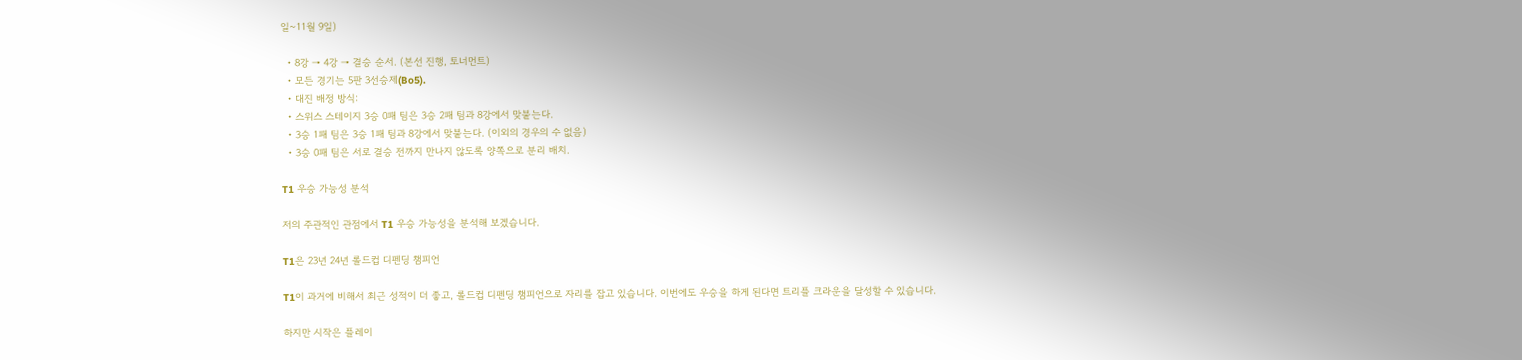일~11월 9일)

  • 8강 → 4강 → 결승 순서. (본선 진행, 토너먼트)
  • 모든 경기는 5판 3선승제(Bo5).
  • 대진 배정 방식:
  • 스위스 스테이지 3승 0패 팀은 3승 2패 팀과 8강에서 맞붙는다.
  • 3승 1패 팀은 3승 1패 팀과 8강에서 맞붙는다. (이외의 경우의 수 없음)
  • 3승 0패 팀은 서로 결승 전까지 만나지 않도록 양쪽으로 분리 배치.

T1 우승 가능성 분석

저의 주관적인 관점에서 T1 우승 가능성을 분석해 보겠습니다.

T1은 23년 24년 롤드컵 디펜딩 챔피언

T1이 과거에 비해서 최근 성적이 더 좋고, 롤드컵 디펜딩 챔피언으로 자리를 잡고 있습니다. 이번에도 우승을 하게 된다면 트리플 크라운을 달성할 수 있습니다.

하지만 시작은 플레이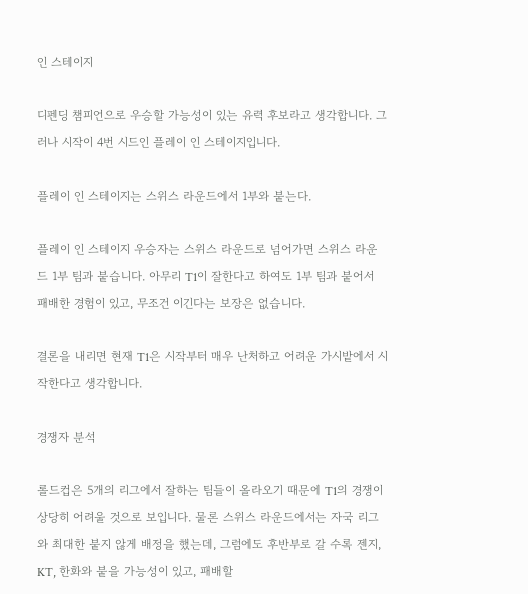인 스테이지

디펜딩 챔피언으로 우승할 가능성이 있는 유력 후보라고 생각합니다. 그러나 시작이 4번 시드인 플레이 인 스테이지입니다.

플레이 인 스테이지는 스위스 라운드에서 1부와 붙는다.

플레이 인 스테이지 우승자는 스위스 라운드로 넘어가면 스위스 라운드 1부 팀과 붙습니다. 아무리 T1이 잘한다고 하여도 1부 팀과 붙어서 패배한 경험이 있고, 무조건 이긴다는 보장은 없습니다.

결론을 내리면 현재 T1은 시작부터 매우 난처하고 어려운 가시밭에서 시작한다고 생각합니다.

경쟁자 분석

롤드컵은 5개의 리그에서 잘하는 팀들이 올라오기 때문에 T1의 경쟁이 상당히 어려울 것으로 보입니다. 물론 스위스 라운드에서는 자국 리그와 최대한 붙지 않게 배정을 했는데, 그럼에도 후반부로 갈 수록 젠지, KT, 한화와 붙을 가능성이 있고, 패배할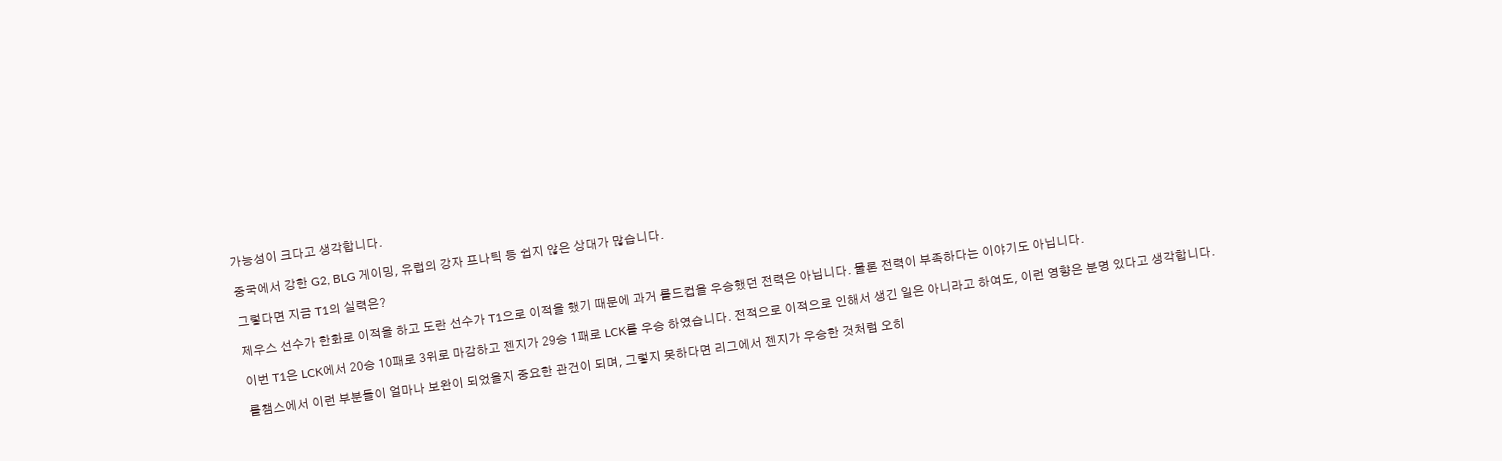가능성이 크다고 생각합니다.

중국에서 강한 G2, BLG 게이밍, 유럽의 강자 프나틱 등 쉽지 않은 상대가 많습니다.

그렇다면 지금 T1의 실력은?

제우스 선수가 한화로 이적을 하고 도란 선수가 T1으로 이적을 했기 때문에 과거 롤드컵을 우승했던 전력은 아닙니다. 물론 전력이 부족하다는 이야기도 아닙니다.

이번 T1은 LCK에서 20승 10패로 3위로 마감하고 젠지가 29승 1패로 LCK를 우승 하였습니다. 전적으로 이적으로 인해서 생긴 일은 아니라고 하여도, 이런 영향은 분명 있다고 생각합니다.

롤챔스에서 이런 부분들이 얼마나 보완이 되었을지 중요한 관건이 되며, 그렇지 못하다면 리그에서 젠지가 우승한 것처럼 오히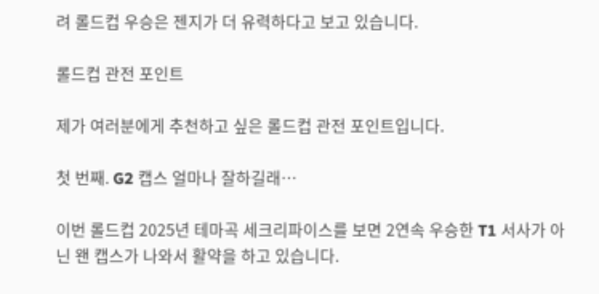려 롤드컵 우승은 젠지가 더 유력하다고 보고 있습니다.

롤드컵 관전 포인트

제가 여러분에게 추천하고 싶은 롤드컵 관전 포인트입니다.

첫 번째. G2 캡스 얼마나 잘하길래…

이번 롤드컵 2025년 테마곡 세크리파이스를 보면 2연속 우승한 T1 서사가 아닌 왠 캡스가 나와서 활약을 하고 있습니다.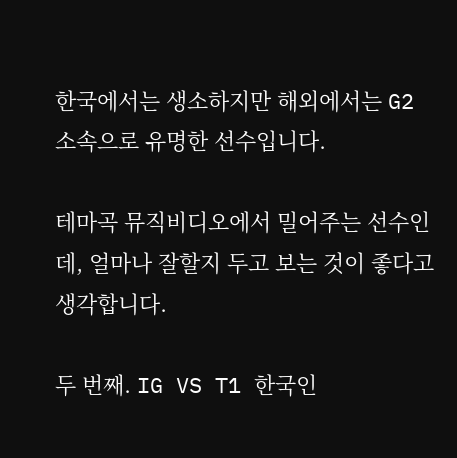한국에서는 생소하지만 해외에서는 G2 소속으로 유명한 선수입니다.

테마곡 뮤직비디오에서 밀어주는 선수인데, 얼마나 잘할지 두고 보는 것이 좋다고 생각합니다.

두 번째. IG VS T1 한국인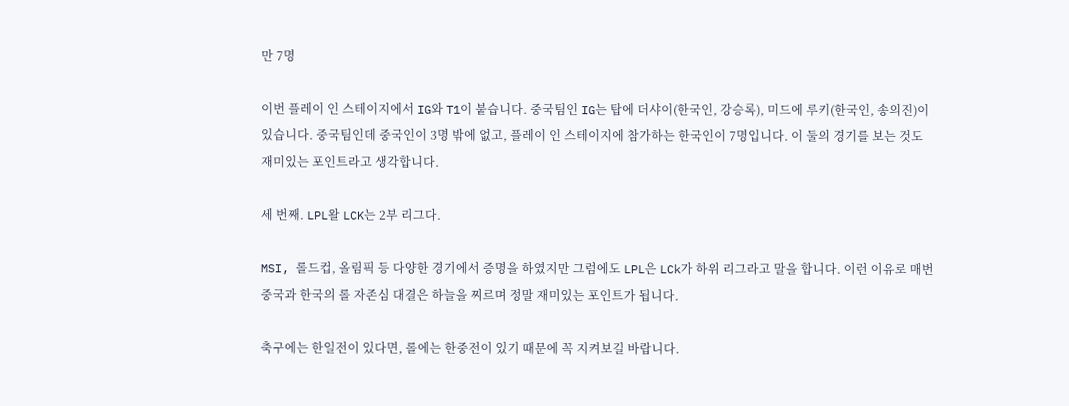만 7명

이번 플레이 인 스테이지에서 IG와 T1이 붙습니다. 중국팀인 IG는 탑에 더샤이(한국인, 강승록), 미드에 루키(한국인, 송의진)이 있습니다. 중국팀인데 중국인이 3명 밖에 없고, 플레이 인 스테이지에 참가하는 한국인이 7명입니다. 이 둘의 경기를 보는 것도 재미있는 포인트라고 생각합니다.

세 번째. LPL왈 LCK는 2부 리그다.

MSI, 롤드컵, 올림픽 등 다양한 경기에서 증명을 하였지만 그럼에도 LPL은 LCk가 하위 리그라고 말을 합니다. 이런 이유로 매번 중국과 한국의 롤 자존심 대결은 하늘을 찌르며 정말 재미있는 포인트가 됩니다.

축구에는 한일전이 있다면, 롤에는 한중전이 있기 때문에 꼭 지켜보길 바랍니다.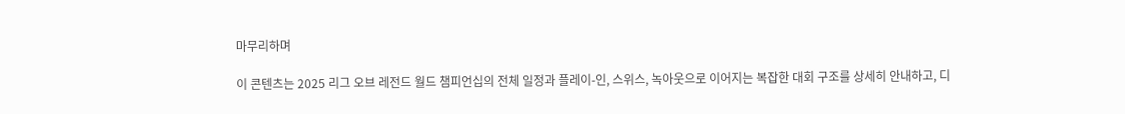마무리하며

이 콘텐츠는 2025 리그 오브 레전드 월드 챔피언십의 전체 일정과 플레이-인, 스위스, 녹아웃으로 이어지는 복잡한 대회 구조를 상세히 안내하고, 디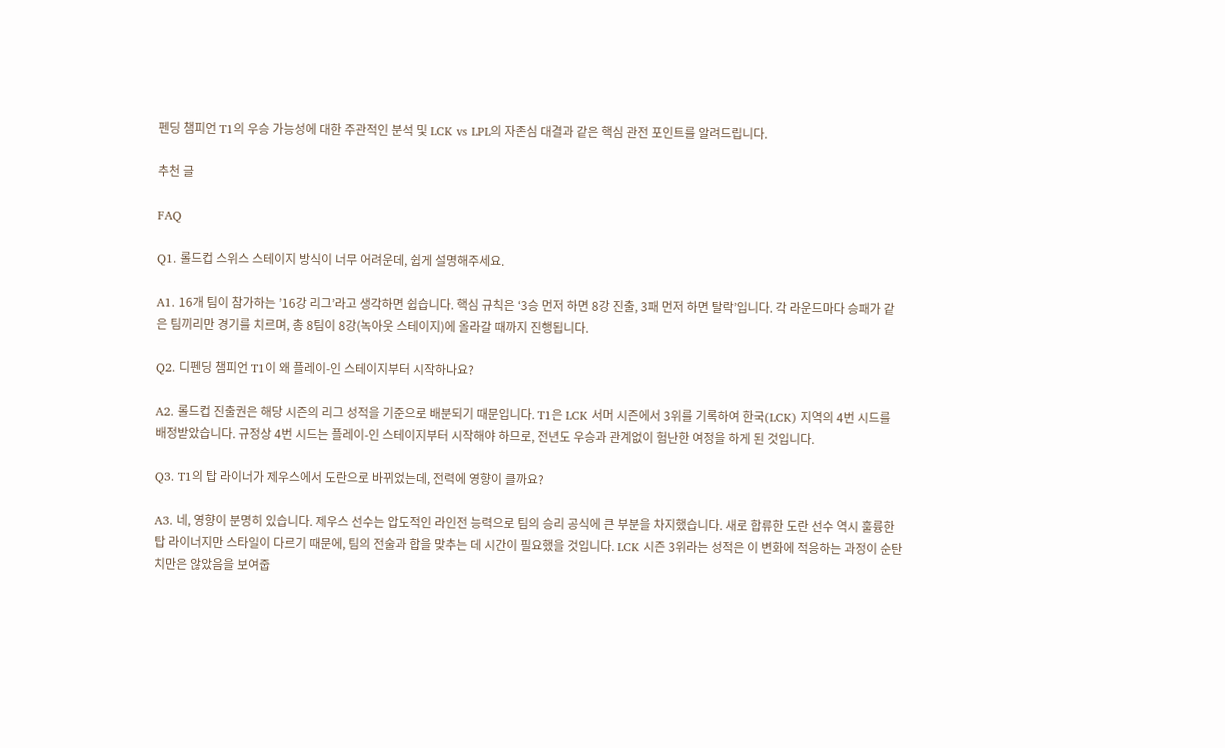펜딩 챔피언 T1의 우승 가능성에 대한 주관적인 분석 및 LCK vs LPL의 자존심 대결과 같은 핵심 관전 포인트를 알려드립니다.

추천 글

FAQ

Q1. 롤드컵 스위스 스테이지 방식이 너무 어려운데, 쉽게 설명해주세요.

A1. 16개 팀이 참가하는 ’16강 리그’라고 생각하면 쉽습니다. 핵심 규칙은 ‘3승 먼저 하면 8강 진출, 3패 먼저 하면 탈락’입니다. 각 라운드마다 승패가 같은 팀끼리만 경기를 치르며, 총 8팀이 8강(녹아웃 스테이지)에 올라갈 때까지 진행됩니다.

Q2. 디펜딩 챔피언 T1이 왜 플레이-인 스테이지부터 시작하나요?

A2. 롤드컵 진출권은 해당 시즌의 리그 성적을 기준으로 배분되기 때문입니다. T1은 LCK 서머 시즌에서 3위를 기록하여 한국(LCK) 지역의 4번 시드를 배정받았습니다. 규정상 4번 시드는 플레이-인 스테이지부터 시작해야 하므로, 전년도 우승과 관계없이 험난한 여정을 하게 된 것입니다.

Q3. T1의 탑 라이너가 제우스에서 도란으로 바뀌었는데, 전력에 영향이 클까요?

A3. 네, 영향이 분명히 있습니다. 제우스 선수는 압도적인 라인전 능력으로 팀의 승리 공식에 큰 부분을 차지했습니다. 새로 합류한 도란 선수 역시 훌륭한 탑 라이너지만 스타일이 다르기 때문에, 팀의 전술과 합을 맞추는 데 시간이 필요했을 것입니다. LCK 시즌 3위라는 성적은 이 변화에 적응하는 과정이 순탄치만은 않았음을 보여줍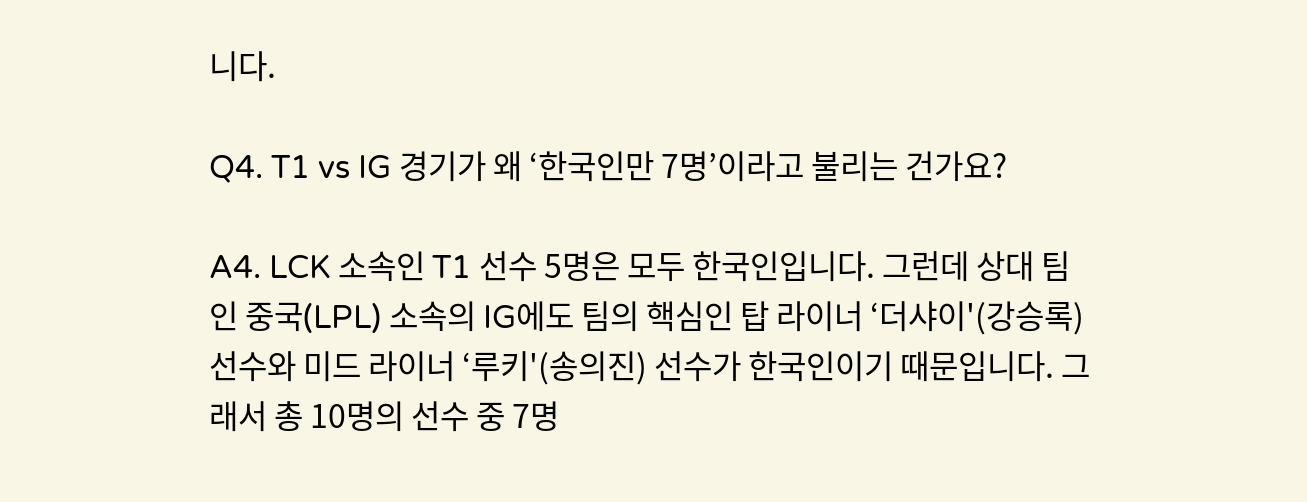니다.

Q4. T1 vs IG 경기가 왜 ‘한국인만 7명’이라고 불리는 건가요?

A4. LCK 소속인 T1 선수 5명은 모두 한국인입니다. 그런데 상대 팀인 중국(LPL) 소속의 IG에도 팀의 핵심인 탑 라이너 ‘더샤이'(강승록) 선수와 미드 라이너 ‘루키'(송의진) 선수가 한국인이기 때문입니다. 그래서 총 10명의 선수 중 7명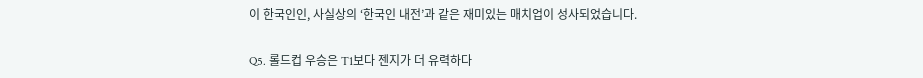이 한국인인, 사실상의 ‘한국인 내전’과 같은 재미있는 매치업이 성사되었습니다.

Q5. 롤드컵 우승은 T1보다 젠지가 더 유력하다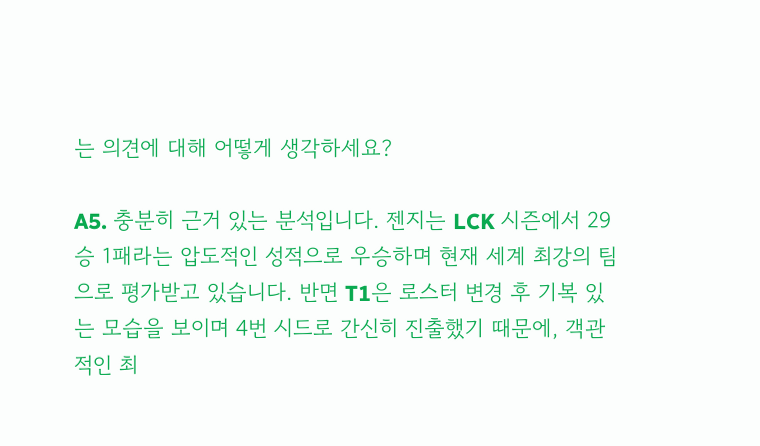는 의견에 대해 어떻게 생각하세요?

A5. 충분히 근거 있는 분석입니다. 젠지는 LCK 시즌에서 29승 1패라는 압도적인 성적으로 우승하며 현재 세계 최강의 팀으로 평가받고 있습니다. 반면 T1은 로스터 변경 후 기복 있는 모습을 보이며 4번 시드로 간신히 진출했기 때문에, 객관적인 최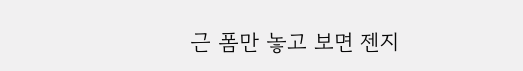근 폼만 놓고 보면 젠지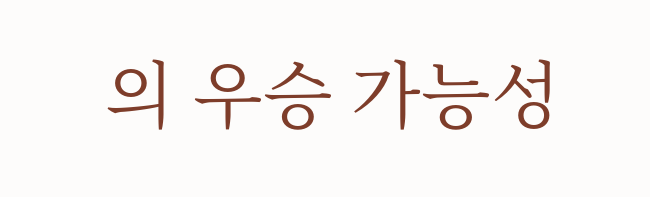의 우승 가능성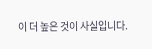이 더 높은 것이 사실입니다.